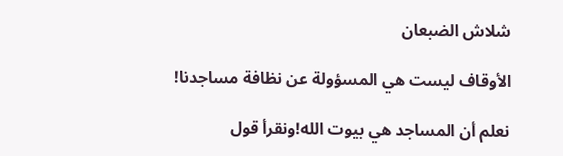شلاش الضبعان

الأوقاف ليست هي المسؤولة عن نظافة مساجدنا!

نعلم أن المساجد هي بيوت الله!ونقرأ قول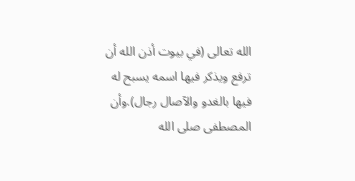الله تعالى (في بيوت أذن الله أن ترفع ويذكر فيها اسمه يسبح له فيها بالغدو والآصال رجال).وأن المصطفى صلى الله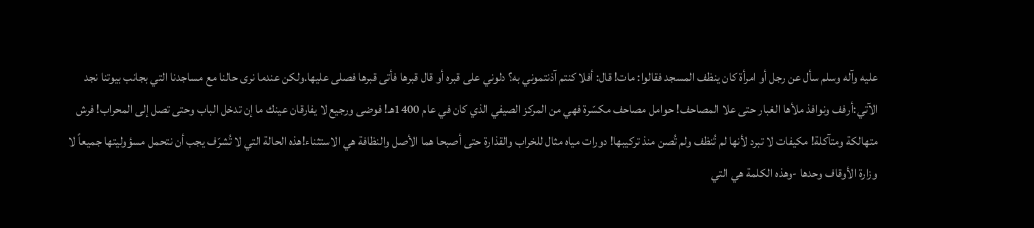عليه وآله وسلم سأل عن رجل أو امرأة كان ينظف المسجد فقالوا: مات! قال: أفلا كنتم آذنتموني به؟ دلوني على قبره أو قال قبرها فأتى قبرها فصلى عليها.ولكن عندما نرى حالنا مع مساجدنا التي بجانب بيوتنا نجد الآتي:أرفف ونوافذ ملأها الغبار حتى علا المصاحف! حوامل مصاحف مكسّرة فهي من المركز الصيفي الذي كان في عام 1400هـ! فوضى ورجيع لا يفارقان عينك ما إن تدخل الباب وحتى تصل إلى المحراب! فرش متهالكة ومتآكلة! مكيفات لا تبرد لأنها لم تُنظف ولم تُصن منذ تركيبها! دورات مياه مثال للخراب والقذارة حتى أصبحا هما الأصل والنظافة هي الاستثناء!هذه الحالة التي لا تُشرّف يجب أن نتحمل مسؤوليتها جميعاً لا وزارة الأوقاف وحدها -وهذه الكلمة هي التي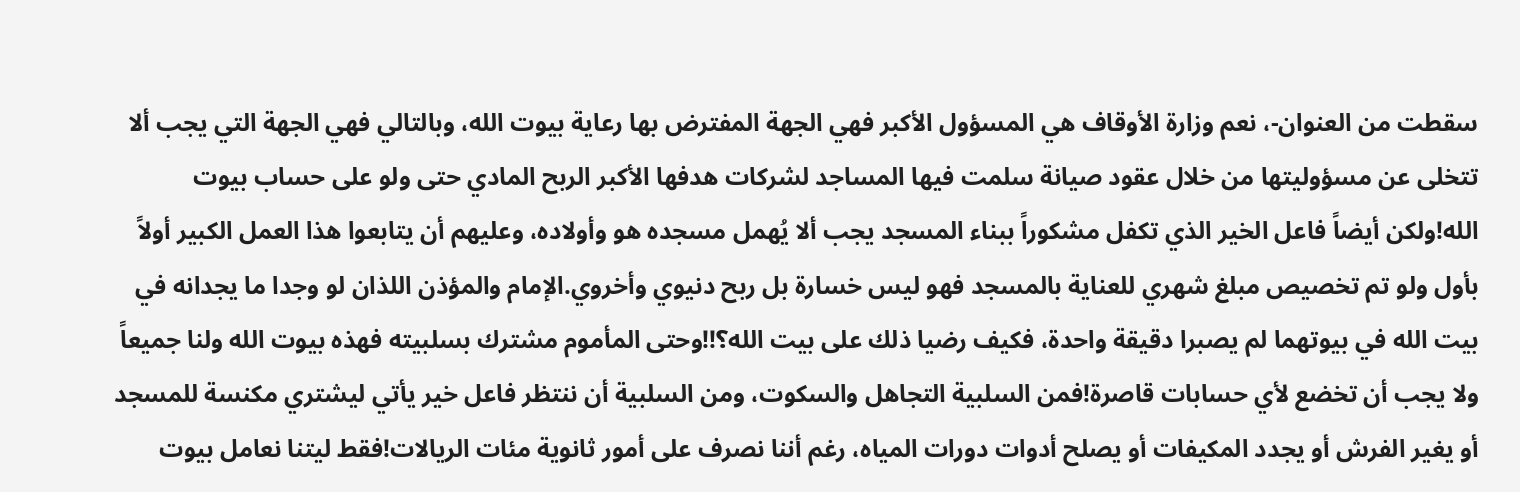سقطت من العنوان-، نعم وزارة الأوقاف هي المسؤول الأكبر فهي الجهة المفترض بها رعاية بيوت الله، وبالتالي فهي الجهة التي يجب ألا تتخلى عن مسؤوليتها من خلال عقود صيانة سلمت فيها المساجد لشركات هدفها الأكبر الربح المادي حتى ولو على حساب بيوت الله!ولكن أيضاً فاعل الخير الذي تكفل مشكوراً ببناء المسجد يجب ألا يُهمل مسجده هو وأولاده، وعليهم أن يتابعوا هذا العمل الكبير أولاً بأول ولو تم تخصيص مبلغ شهري للعناية بالمسجد فهو ليس خسارة بل ربح دنيوي وأخروي.الإمام والمؤذن اللذان لو وجدا ما يجدانه في بيت الله في بيوتهما لم يصبرا دقيقة واحدة، فكيف رضيا ذلك على بيت الله؟!!وحتى المأموم مشترك بسلبيته فهذه بيوت الله ولنا جميعاً ولا يجب أن تخضع لأي حسابات قاصرة!فمن السلبية التجاهل والسكوت، ومن السلبية أن ننتظر فاعل خير يأتي ليشتري مكنسة للمسجد أو يغير الفرش أو يجدد المكيفات أو يصلح أدوات دورات المياه، رغم أننا نصرف على أمور ثانوية مئات الريالات!فقط ليتنا نعامل بيوت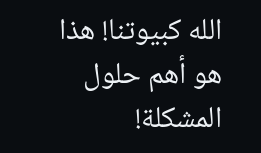الله كبيوتنا! هذا هو أهم حلول المشكلة!